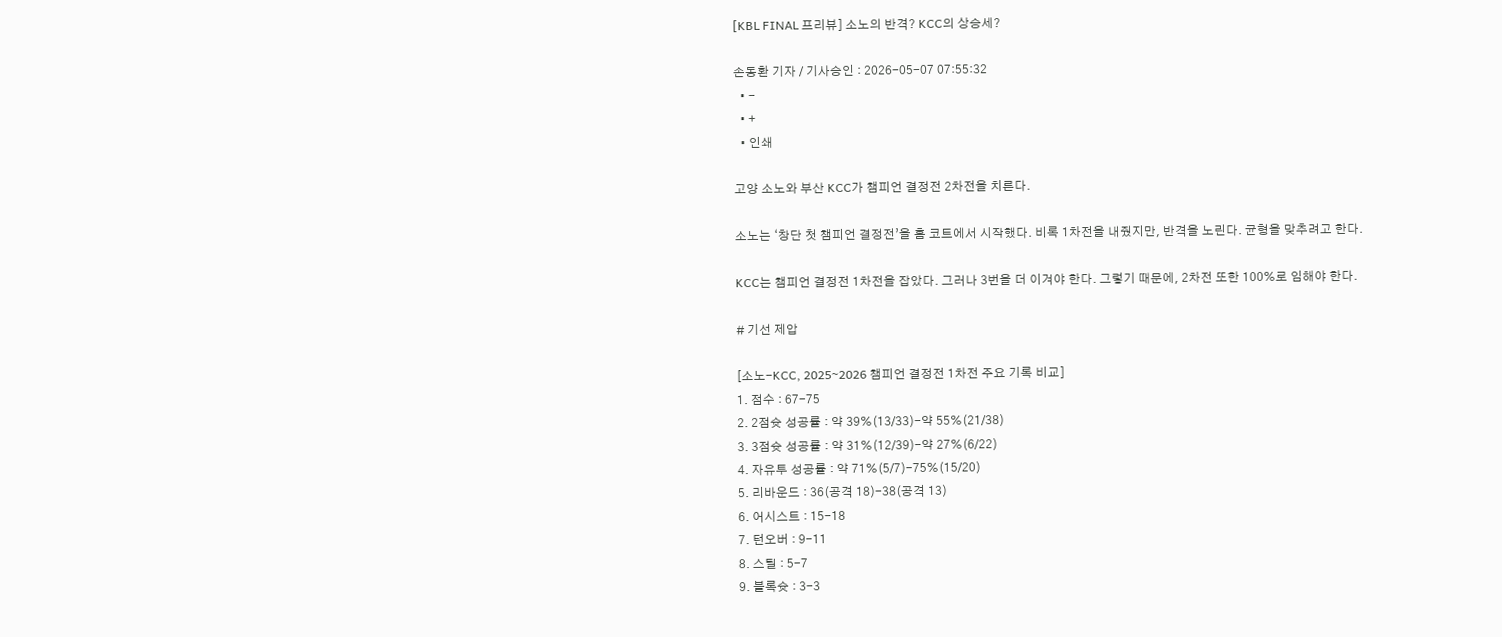[KBL FINAL 프리뷰] 소노의 반격? KCC의 상승세?

손동환 기자 / 기사승인 : 2026-05-07 07:55:32
  • -
  • +
  • 인쇄

고양 소노와 부산 KCC가 챔피언 결정전 2차전을 치른다.

소노는 ‘창단 첫 챔피언 결정전’을 홈 코트에서 시작했다. 비록 1차전을 내줬지만, 반격을 노린다. 균형을 맞추려고 한다.

KCC는 챔피언 결정전 1차전을 잡았다. 그러나 3번을 더 이겨야 한다. 그렇기 때문에, 2차전 또한 100%로 임해야 한다.

# 기선 제압

[소노-KCC, 2025~2026 챔피언 결정전 1차전 주요 기록 비교]
1. 점수 : 67-75
2. 2점슛 성공률 : 약 39%(13/33)-약 55%(21/38)
3. 3점슛 성공률 : 약 31%(12/39)-약 27%(6/22)
4. 자유투 성공률 : 약 71%(5/7)-75%(15/20)
5. 리바운드 : 36(공격 18)-38(공격 13)
6. 어시스트 : 15-18
7. 턴오버 : 9-11
8. 스틸 : 5-7
9. 블록슛 : 3-3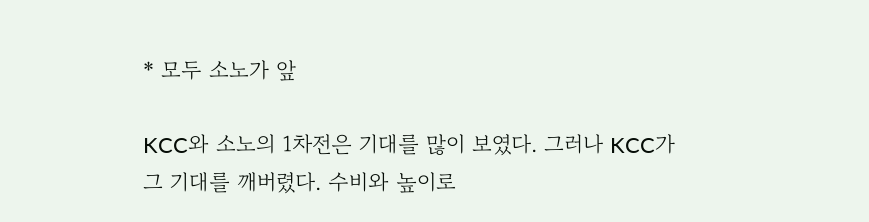* 모두 소노가 앞

KCC와 소노의 1차전은 기대를 많이 보였다. 그러나 KCC가 그 기대를 깨버렸다. 수비와 높이로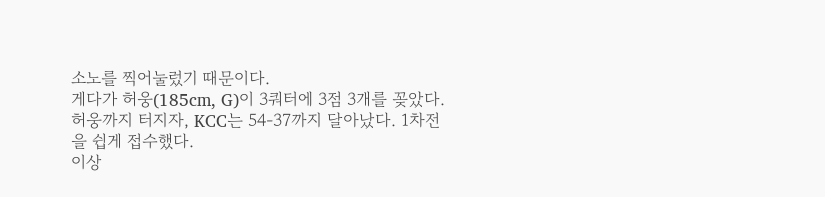소노를 찍어눌렀기 때문이다.
게다가 허웅(185cm, G)이 3쿼터에 3점 3개를 꽂았다. 허웅까지 터지자, KCC는 54-37까지 달아났다. 1차전을 쉽게 접수했다.
이상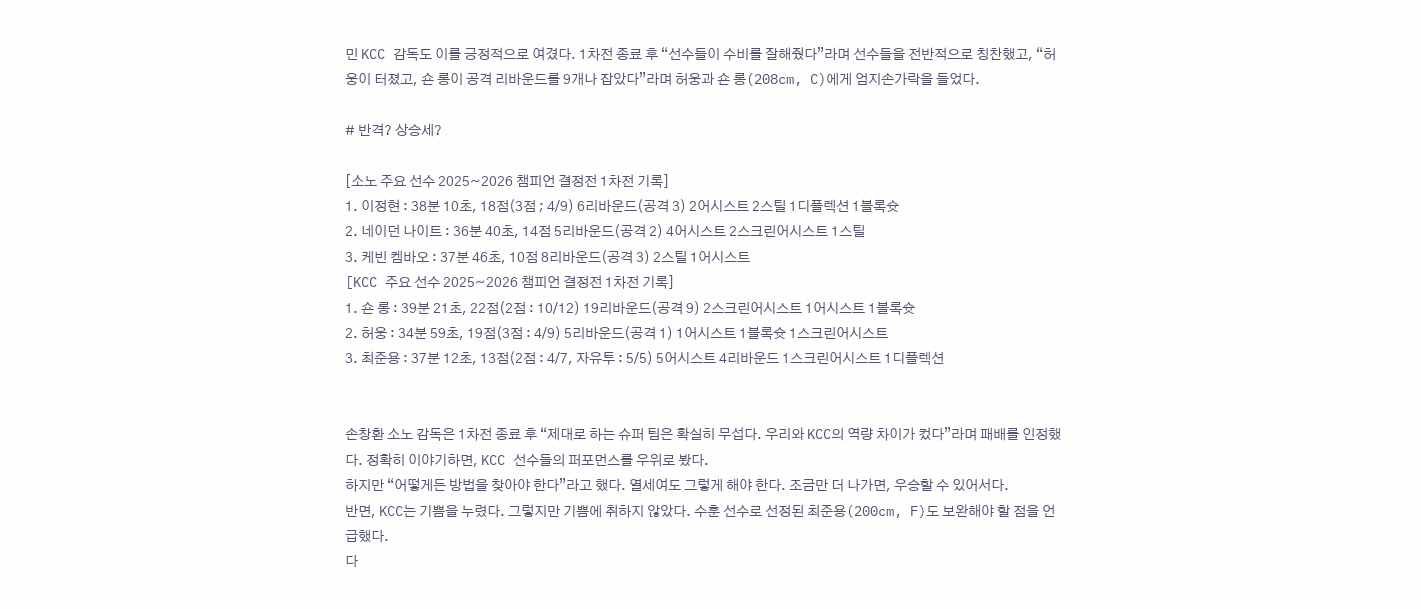민 KCC 감독도 이를 긍정적으로 여겼다. 1차전 종료 후 “선수들이 수비를 잘해줬다”라며 선수들을 전반적으로 칭찬했고, “허웅이 터졌고, 숀 롱이 공격 리바운드를 9개나 잡았다”라며 허웅과 숀 롱(208cm, C)에게 엄지손가락을 들었다.

# 반격? 상승세?

[소노 주요 선수 2025~2026 챔피언 결정전 1차전 기록]
1. 이정현 : 38분 10초, 18점(3점 ; 4/9) 6리바운드(공격 3) 2어시스트 2스틸 1디플렉션 1블록슛
2. 네이던 나이트 : 36분 40초, 14점 5리바운드(공격 2) 4어시스트 2스크린어시스트 1스틸
3. 케빈 켐바오 : 37분 46초, 10점 8리바운드(공격 3) 2스틸 1어시스트
[KCC 주요 선수 2025~2026 챔피언 결정전 1차전 기록]
1. 숀 롱 : 39분 21초, 22점(2점 : 10/12) 19리바운드(공격 9) 2스크린어시스트 1어시스트 1블록슛
2. 허웅 : 34분 59초, 19점(3점 : 4/9) 5리바운드(공격 1) 1어시스트 1블록슛 1스크린어시스트
3. 최준용 : 37분 12초, 13점(2점 : 4/7, 자유투 : 5/5) 5어시스트 4리바운드 1스크린어시스트 1디플렉션


손창환 소노 감독은 1차전 종료 후 “제대로 하는 슈퍼 팀은 확실히 무섭다. 우리와 KCC의 역량 차이가 컸다”라며 패배를 인정했다. 정확히 이야기하면, KCC 선수들의 퍼포먼스를 우위로 봤다.
하지만 “어떻게든 방법을 찾아야 한다”라고 했다. 열세여도 그렇게 해야 한다. 조금만 더 나가면, 우승할 수 있어서다.
반면, KCC는 기쁨을 누렸다. 그렇지만 기쁨에 취하지 않았다. 수훈 선수로 선정된 최준용(200cm, F)도 보완해야 할 점을 언급했다.
다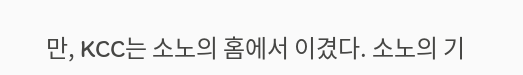만, KCC는 소노의 홈에서 이겼다. 소노의 기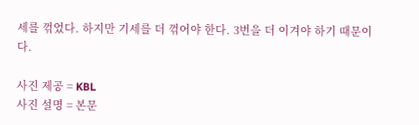세를 꺾었다. 하지만 기세를 더 꺾어야 한다. 3번을 더 이겨야 하기 때문이다.

사진 제공 = KBL
사진 설명 = 본문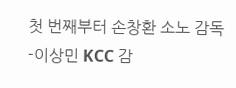첫 번째부터 손창환 소노 감독-이상민 KCC 감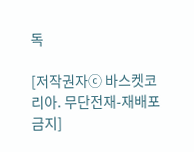독

[저작권자ⓒ 바스켓코리아. 무단전재-재배포 금지]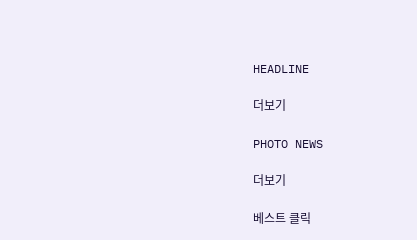HEADLINE

더보기

PHOTO NEWS

더보기

베스트 클릭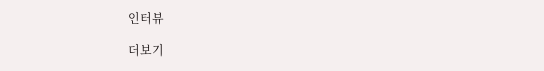인터뷰

더보기